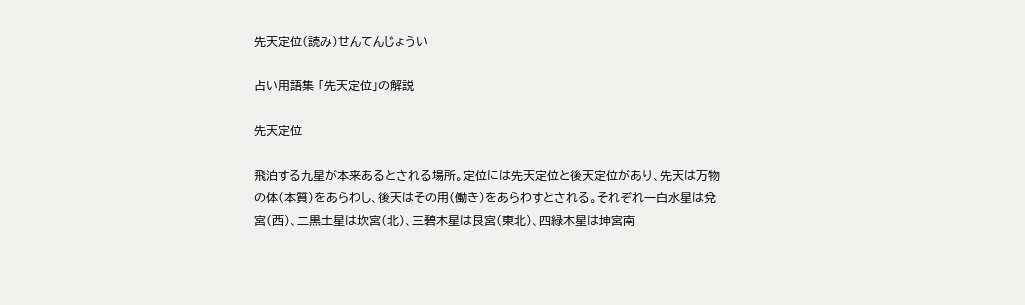先天定位(読み)せんてんじょうい

占い用語集 「先天定位」の解説

先天定位

飛泊する九星が本来あるとされる場所。定位には先天定位と後天定位があり、先天は万物の体(本質)をあらわし、後天はその用(働き)をあらわすとされる。それぞれ一白水星は兌宮(西)、二黒土星は坎宮(北)、三碧木星は艮宮(東北)、四緑木星は坤宮南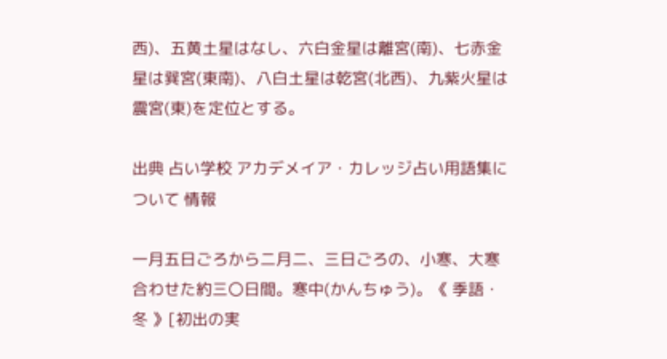西)、五黄土星はなし、六白金星は離宮(南)、七赤金星は巽宮(東南)、八白土星は乾宮(北西)、九紫火星は震宮(東)を定位とする。

出典 占い学校 アカデメイア・カレッジ占い用語集について 情報

一月五日ごろから二月二、三日ごろの、小寒、大寒合わせた約三〇日間。寒中(かんちゅう)。《 季語・冬 》[初出の実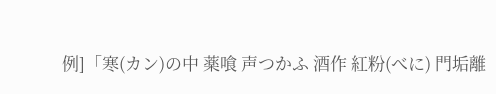例]「寒(カン)の中 薬喰 声つかふ 酒作 紅粉(べに) 門垢離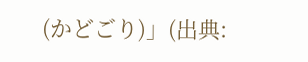(かどごり)」(出典: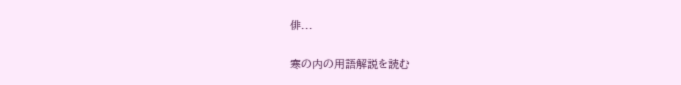俳...

寒の内の用語解説を読む